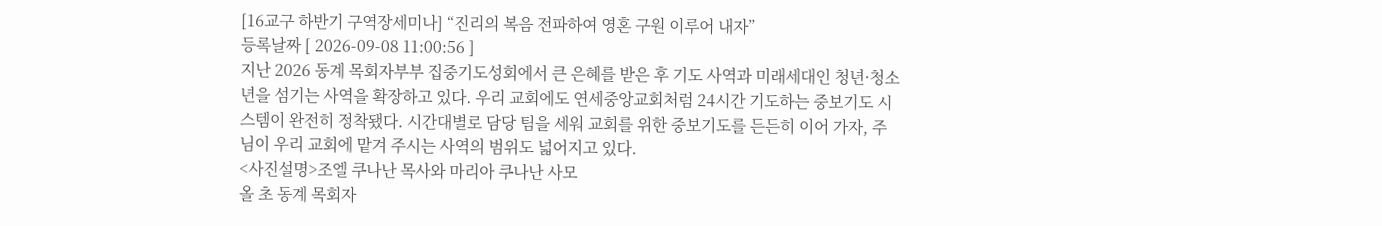[16교구 하반기 구역장세미나] “진리의 복음 전파하여 영혼 구원 이루어 내자”
등록날짜 [ 2026-09-08 11:00:56 ]
지난 2026 동계 목회자부부 집중기도성회에서 큰 은혜를 받은 후 기도 사역과 미래세대인 청년·청소년을 섬기는 사역을 확장하고 있다. 우리 교회에도 연세중앙교회처럼 24시간 기도하는 중보기도 시스템이 완전히 정착됐다. 시간대별로 담당 팀을 세워 교회를 위한 중보기도를 든든히 이어 가자, 주님이 우리 교회에 맡겨 주시는 사역의 범위도 넓어지고 있다.
<사진설명>조엘 쿠나난 목사와 마리아 쿠나난 사모
올 초 동계 목회자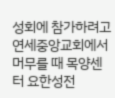성회에 참가하려고 연세중앙교회에서 머무를 때 목양센터 요한성전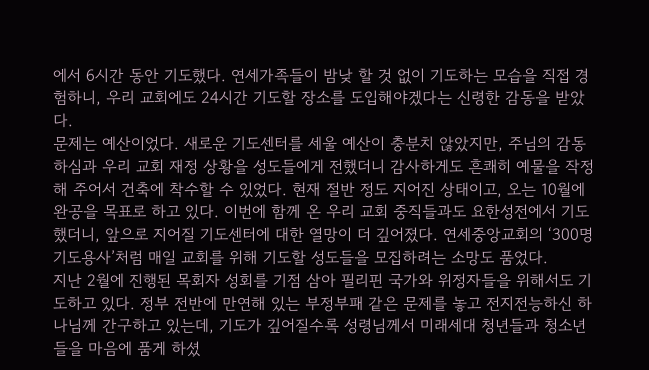에서 6시간 동안 기도했다. 연세가족들이 밤낮 할 것 없이 기도하는 모습을 직접 경험하니, 우리 교회에도 24시간 기도할 장소를 도입해야겠다는 신령한 감동을 받았다.
문제는 예산이었다. 새로운 기도센터를 세울 예산이 충분치 않았지만, 주님의 감동하심과 우리 교회 재정 상황을 성도들에게 전했더니 감사하게도 흔쾌히 예물을 작정해 주어서 건축에 착수할 수 있었다. 현재 절반 정도 지어진 상태이고, 오는 10월에 완공을 목표로 하고 있다. 이번에 함께 온 우리 교회 중직들과도 요한성전에서 기도했더니, 앞으로 지어질 기도센터에 대한 열망이 더 깊어졌다. 연세중앙교회의 ‘300명 기도용사’처럼 매일 교회를 위해 기도할 성도들을 모집하려는 소망도 품었다.
지난 2월에 진행된 목회자 성회를 기점 삼아 필리핀 국가와 위정자들을 위해서도 기도하고 있다. 정부 전반에 만연해 있는 부정부패 같은 문제를 놓고 전지전능하신 하나님께 간구하고 있는데, 기도가 깊어질수록 성령님께서 미래세대 청년들과 청소년들을 마음에 품게 하셨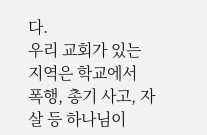다.
우리 교회가 있는 지역은 학교에서 폭행, 총기 사고, 자살 등 하나님이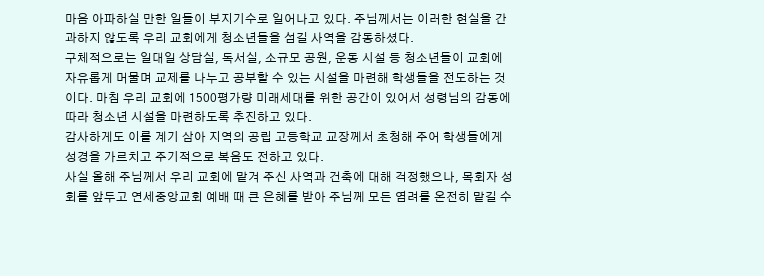마음 아파하실 만한 일들이 부지기수로 일어나고 있다. 주님께서는 이러한 현실을 간과하지 않도록 우리 교회에게 청소년들을 섬길 사역을 감동하셨다.
구체적으로는 일대일 상담실, 독서실, 소규모 공원, 운동 시설 등 청소년들이 교회에 자유롭게 머물며 교제를 나누고 공부할 수 있는 시설을 마련해 학생들을 전도하는 것이다. 마침 우리 교회에 1500평가량 미래세대를 위한 공간이 있어서 성령님의 감동에 따라 청소년 시설을 마련하도록 추진하고 있다.
감사하게도 이를 계기 삼아 지역의 공립 고등학교 교장께서 초청해 주어 학생들에게 성경을 가르치고 주기적으로 복음도 전하고 있다.
사실 올해 주님께서 우리 교회에 맡겨 주신 사역과 건축에 대해 걱정했으나, 목회자 성회를 앞두고 연세중앙교회 예배 때 큰 은혜를 받아 주님께 모든 염려를 온전히 맡길 수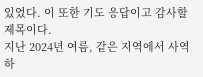있었다. 이 또한 기도 응답이고 감사할 제목이다.
지난 2024년 여름, 같은 지역에서 사역하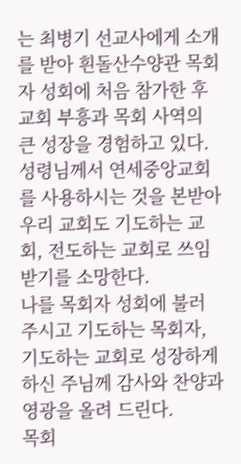는 최병기 선교사에게 소개를 받아 흰돌산수양관 목회자 성회에 처음 참가한 후 교회 부흥과 목회 사역의 큰 성장을 경험하고 있다. 성령님께서 연세중앙교회를 사용하시는 것을 본받아 우리 교회도 기도하는 교회, 전도하는 교회로 쓰임받기를 소망한다.
나를 목회자 성회에 불러 주시고 기도하는 목회자, 기도하는 교회로 성장하게 하신 주님께 감사와 찬양과 영광을 올려 드린다.
목회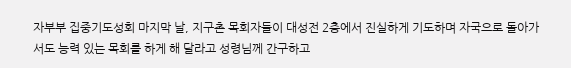자부부 집중기도성회 마지막 날, 지구촌 목회자들이 대성전 2층에서 진실하게 기도하며 자국으로 돌아가서도 능력 있는 목회를 하게 해 달라고 성령님께 간구하고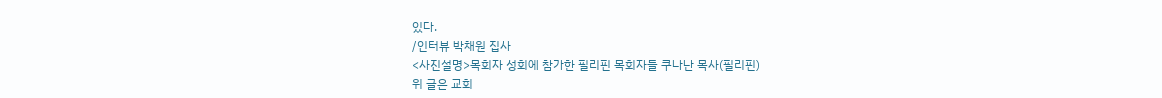있다.
/인터뷰 박채원 집사
<사진설명>목회자 성회에 참가한 필리핀 목회자들 쿠나난 목사(필리핀)
위 글은 교회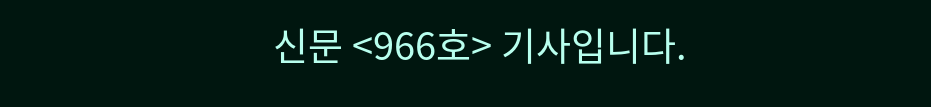신문 <966호> 기사입니다.